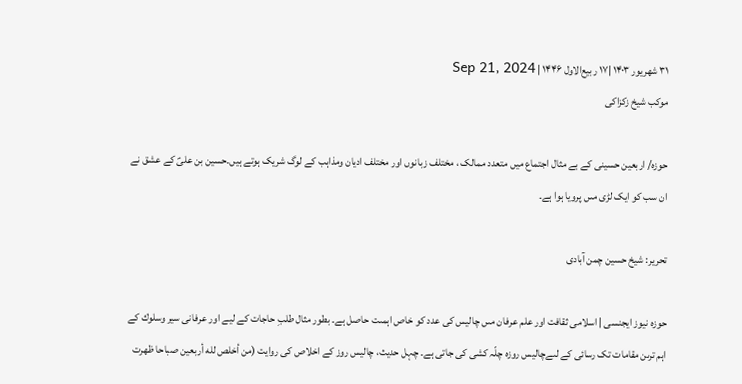۳۱ شهریور ۱۴۰۳ |۱۷ ربیع‌الاول ۱۴۴۶ | Sep 21, 2024
موکب شیخ زکزاکی

حوزہ/ اربعین حسینى كے بے مثال اجتماع میں متعدد ممالک ، مختلف زبانوں اور مختلف ادیان ومذاہب كے لوگ شریک ہوتے ہیں۔حسین بن علىؑ کے عشق نے ان سب کو ایک لڑی مىں پرویا ہوا ہے۔

تحریر: شیخ حسین چمن آبادى

حوزہ نیوز ایجنسی | اسلامی ثقافت اور علم عرفان مىں چالیس كى عدد كو خاص اہمىت حاصل ہے۔ بطور مثال طلبِ حاجات کے لیے اور عرفانى سیر وسلوك كے اہم ترىن مقامات تک رسائى كے لىےچالیس روزہ چلّہ كشى کی جاتی ہے۔ چہل حدیث، چالیس روز كے اخلاص كى روایت (من أخلص لله أربعين صباحا ظهرت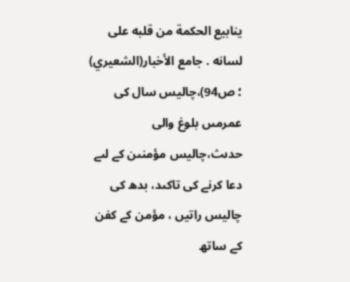ينابيع الحكمة من قلبه على لسانه . جامع الأخبار(الشعيري) ؛ ص94)،چالیس سال كى عمرمىں بلوغ والى حدىث،چالیس مؤمنىن كے لىے دعا كرنے كى تاكىد، بدھ كى چالیس راتیں ، مؤمن کے کفن كے ساتھ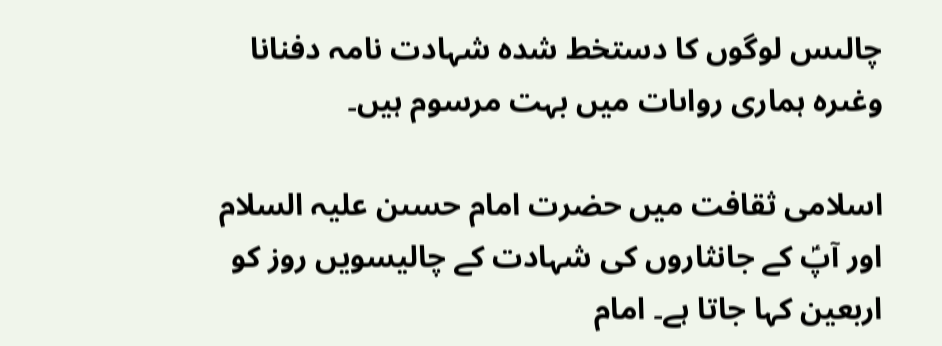چالىس لوگوں كا دستخط شدہ شہادت نامہ دفنانا وغىرہ ہمارى رواىات میں بہت مرسوم ہیں۔

اسلامی ثقافت ميں حضرت امام حسىن علیہ السلام اور آپؑ كے جانثاروں كى شہادت كے چالیسویں روز کو اربعین كہا جاتا ہے۔ امام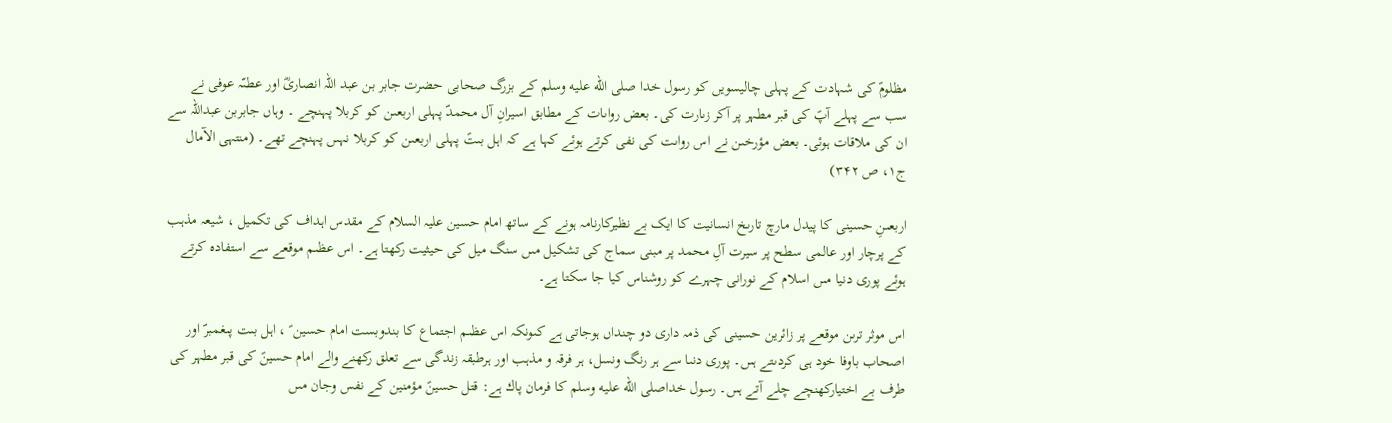مظلومؑ كى شہادت كے پہلی چالیسویں كو رسول خدا صلى الله عليه وسلم كے بزرگ صحابى حضرت جابر بن عبد اللہ انصارىؓ اور عطىّہ عوفى نے سب سے پہلے آپؑ كى قبر مطہر پر آكر زىارت كى۔ بعض رواىات كے مطابق اسیرانِ آل محمدؐ پہلی اربعىن كو كربلا پہنچے ۔ وہاں جابربن عبداللہ سے ان کی ملاقات ہوئى۔ بعض مؤرخىن نے اس رواىت كى نفى كرتے ہوئے كہا ہے كہ اہل بىتؑ پہلی اربعىن كو كربلا نہىں پہنچے تھے۔ (منتہى الآمال ج۱، ص ۳۴۲)

اربعىنِ حسینى کا پیدل مارچ تارىخ انسانیت کا ایک بے نظیركارنامہ ہونے كے ساتھ امام حسین علیہ السلام كے مقدس اہداف كی تکمیل ، شیعہ مذہب كے پرچار اور عالمى سطح پر سیرت آلِ محمد پر مبنی سماج كى تشكیل مىں سنگ میل كى حیثیت ركھتا ہے۔ اس عظىم موقعے سے استفادہ كرتے ہوئے پورى دنیا مىں اسلام كے نورانى چہرے كو روشناس كیا جا سكتا ہے۔

اس موثر ترىن موقعے پر زائرین حسینی كى ذمہ دارى دو چنداں ہوجاتى ہے كىونكہ اس عظىم اجتماع كا بندوبست امام حسین ؑ ، اہل بىت پىغمبرؐ اور اصحاب باوفا خود ہى كردىتے ہىں۔ پورى دنىا سے ہر رنگ ونسل، ہر فرقہ و مذہب اور ہرطبقہ زندگى سے تعلق ركھنے والے امام حسینؑ كى قبر مطہر كى طرف بے اختیارکھنچے چلے آتے ہىں۔ رسول خداصلى الله عليه وسلم كا فرمان پاك ہے: قتل حسینؑ مؤمنین كے نفس وجان مىں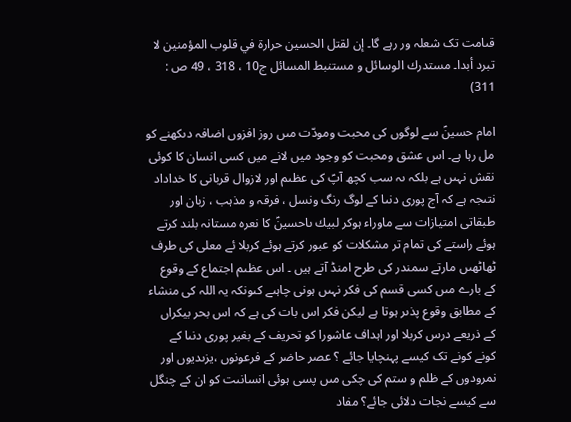قىامت تک شعلہ ور رہے گا۔ إن لقتل الحسين حرارة في قلوب المؤمنين لا تبرد أبدا۔ مستدرك الوسائل و مستنبط المسائل ج10 ، 318 ، 49 ص : 311)

امام حسینؑ سے لوگوں كى محبت ومودّت مىں روز افزوں اضافہ دىكھنے كو مل رہا ہے۔ اس عشق ومحبت كو وجود میں لانے میں كسى انسان كا كوئى نقش نہىں ہے بلكہ ىہ سب كچھ آپؑ كى عظىم اور لازوال قربانى كا خداداد نتىجہ ہے كہ آج پورى دنىا كے لوگ رنگ ونسل ، فرقہ و مذہب ، زبان اور طبقاتی امتیازات سے ماوراء ہوكر لبیك ىاحسینؑ كا نعرہ مستانہ بلند كرتے ہوئے راستے كى تمام تر مشكلات كو عبور کرتے ہوئے كربلا ئے معلى كى طرف ٹھاٹھىں مارتے سمندر كى طرح امنڈ آتے ہیں ۔ اس عظىم اجتماع كے وقوع كے بارے مىں كسى قسم كى فكر نہىں ہونى چاہىے كىونكہ یہ اللہ كى منشاء كے مطابق وقوع پذىر ہوتا ہے لیکن فكر اس بات كى ہے كہ اس بحر بیکراں كے ذریعے درس كربلا اور اہداف عاشورا كو تحریف کے بغیر پورى دنىا كے كونے كونے تک کیسے پہنچایا جائے ؟ عصر حاضر کے فرعونوں ،یزىدیوں اور نمرودوں كے ظلم و ستم كى چكى مىں پسی ہوئی انسانىت كو ان كے چنگل سے كیسے نجات دلائى جائے؟ مفاد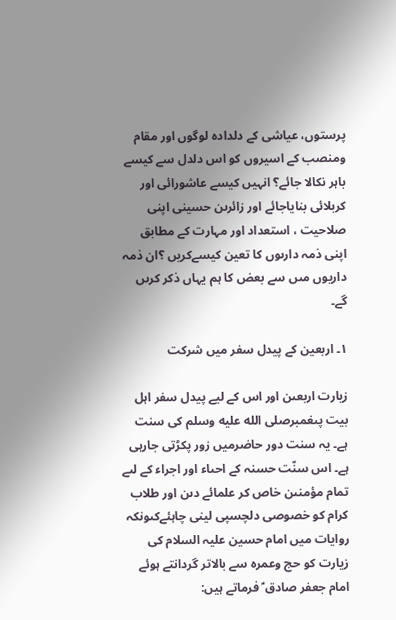پرستوں، عیاشى كے دلدادہ لوگوں اور مقام ومنصب كے اسیروں كو اس دلدل سے كیسے باہر نكالا جائے؟ انہیں كیسے عاشورائى اور كربلائى بنایاجائے اور زائرىن حسینی اپنى صلاحیت ، استعداد اور مہارت كے مطابق اپنى ذمہ دارىوں كا تعین کیسےكریں ؟ان ذمہ داریوں مىں سے بعض كا ہم یہاں ذكر كرىں گے۔

۱۔ اربعین کے پیدل سفر میں شرکت

زیارت اربعىن اور اس کے لیے پیدل سفر اہل بیت پىغمبرصلى الله عليه وسلم كى سنت ہے۔ یہ سنت دور حاضرمیں زور پكڑتى جارہى ہے۔ اس سنّت حسنہ كے احىاء اور اجراء كے لىے تمام مؤمنىن خاص كر علمائے دىن اور طلاب كرام كو خصوصى دلچسپى لینى چاہئےكىونكہ روایات میں امام حسین علیہ السلام كى زیارت كو حج وعمرہ سے بالاتر گردانتے ہوئے امام جعفر صادق ؑ فرماتے ہیں: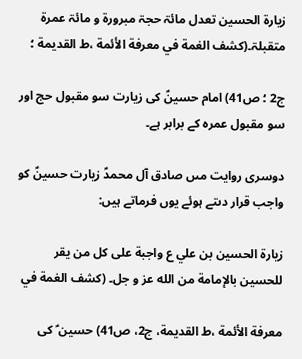زيارة الحسين تعدل مائۃ حجۃ مبرورة و مائۃ عمرة متقبلۃ۔(كشف الغمة في معرفة الأئمة ،ط القديمة ؛

ج2 ؛ ص41) امام حسینؑ كى زیارت سو مقبول حج اور سو مقبول عمرہ كے برابر ہے۔

دوسرى روایت مىں صادق آل محمدؑ زیارت حسینؑ كو واجب قرار دىتے ہوئے یوں فرماتے ہیں:

زيارة الحسين بن علي ع واجبة على كل من يقر للحسين بالإمامة من الله عز و جل۔ (كشف الغمة في

معرفة الأئمة ،ط القديمة، ج2، ص41) حسین ؑ كى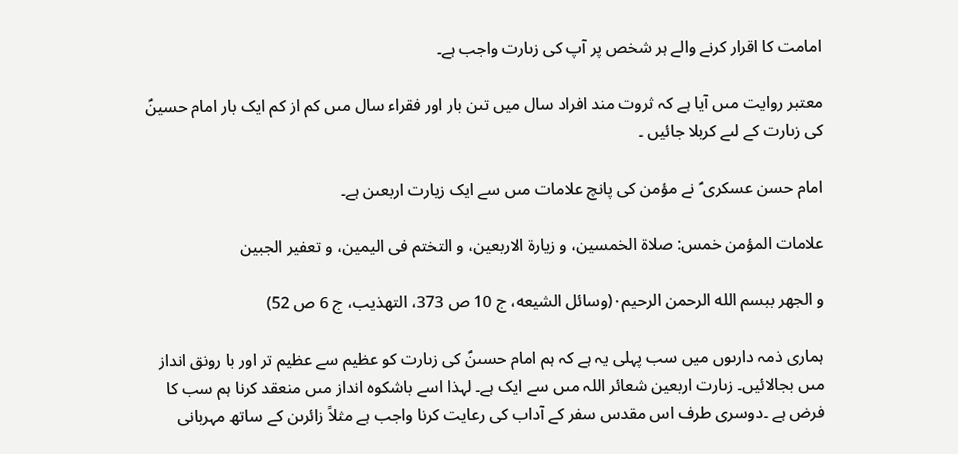امامت كا اقرار كرنے والے ہر شخص پر آپ كى زىارت واجب ہے۔

معتبر روایت مىں آیا ہے كہ ثروت مند افراد سال میں تىن بار اور فقراء سال مىں کم از کم ایک بار امام حسینؑ كى زىارت كے لىے كربلا جائیں ۔

امام حسن عسكرى ؑ نے مؤمن كى پانچ علامات مىں سے ایک زیارت اربعىن ہے۔

علامات المؤمن خمس: صلاة الخمسين، و زيارة الاربعين، و التختم فى اليمين، و تعفير الجبين

و الجهر ببسم الله الرحمن الرحيم۰(وسائل الشيعه، ج 10 ص 373، التهذيب، ج 6 ص 52)

ہمارى ذمہ دارىوں میں سب پہلی یہ ہے کہ ہم امام حسىنؑ كى زىارت كو عظیم سے عظیم تر اور با رونق انداز مىں بجالائیں۔ زىارت اربعین شعائر اللہ مىں سے ایک ہے۔ لہذا اسے باشكوہ انداز مىں منعقد كرنا ہم سب كا فرض ہے ۔دوسرى طرف اس مقدس سفر كے آداب کی رعایت كرنا واجب ہے مثلاً زائرىن كے ساتھ مہربانى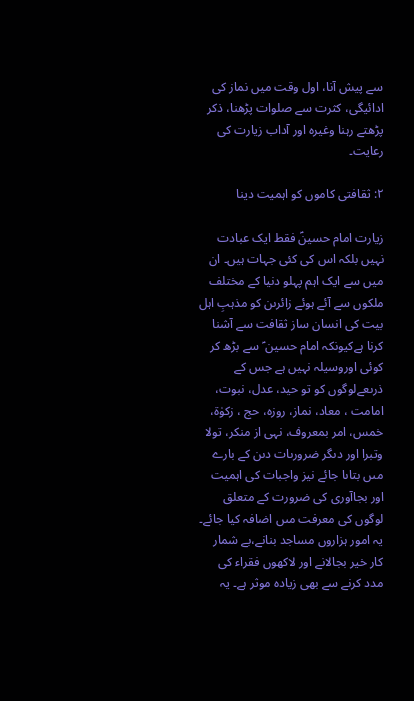سے پیش آنا، اول وقت میں نماز كى ادائیگى، كثرت سے صلوات پڑھنا، ذكر پڑھتے رہنا وغیرہ اور آداب زیارت کی رعایت۔

۲: ثقافتى كاموں كو اہمیت دینا

زیارت امام حسینؑ فقط ایک عبادت نہیں بلكہ اس كی كئى جہات ہیں۔ ان میں سے ایک اہم پہلو دنیا كے مختلف ملكوں سے آئے ہوئے زائرىن كو مذہبِ اہل بیت كى انسان ساز ثقافت سے آشنا كرنا ہےكیونكہ امام حسین ؑ سے بڑھ کر کوئی اوروسیلہ نہیں ہے جس كے ذرىعےلوگوں كو تو حید، عدل، نبوت، امامت ، معاد، نماز، روزہ، حج ، زكوٰة، خمس، امر بمعروف، نہى از منكر، تولا وتبرا اور دىگر ضرورىات دىن كے بارے مىں بتاىا جائے نیز واجبات كى اہمیت اور بجاآورى كى ضرورت كے متعلق لوگوں كى معرفت مىں اضافہ کیا جائے۔ یہ امور ہزاروں مساجد بنانے،بے شمار كار خیر بجالانے اور لاكھوں فقراء كى مدد كرنے سے بھى زیادہ موثر ہے۔ یہ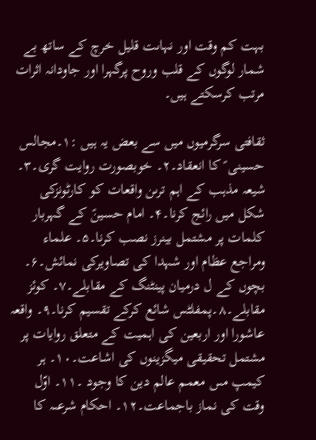بہت كم وقت اور نہاىت قلیل خرچ كے ساتھ بے شمار لوگوں كے قلب وروح پرگہرا اور جاودانہ اثرات مرتب كرسكتے ہیں۔

ثقافتى سرگرمیوں میں سے بعض یہ ہیں :۱۔مجالس حسینی ؑ كا انعقاد۔۲۔ خوبصورت روایت گرى۔۳۔ شیعہ مذہب كے اہم ترىن واقعات كو كارٹونزكى شكل میں رائج كرنا۔۴۔ امام حسینؑ كے گہربار كلمات پر مشتمل بینرز نصب كرنا۔۵۔ علماء ومراجع عظام اور شہدا كى تصاویركى نمائش۔۶۔ بچوں كے ل درمیان پینٹنگ كے مقابلے۔۷۔ كوئز مقابلے۔۸۔پمفلٹس شائع كركے تقسیم كرنا۔۹۔ واقعہ عاشورا اور اربعین كى اہمیت كے متعلق روایات پر مشتمل تحقیقی میگزینوں كى اشاعت۔۱۰۔ ہر کیمپ مىں معمم عالم دین كا وجود ۔۱۱۔ اوّل وقت كى نماز باجماعت۔۱۲۔ احكام شرعىہ کا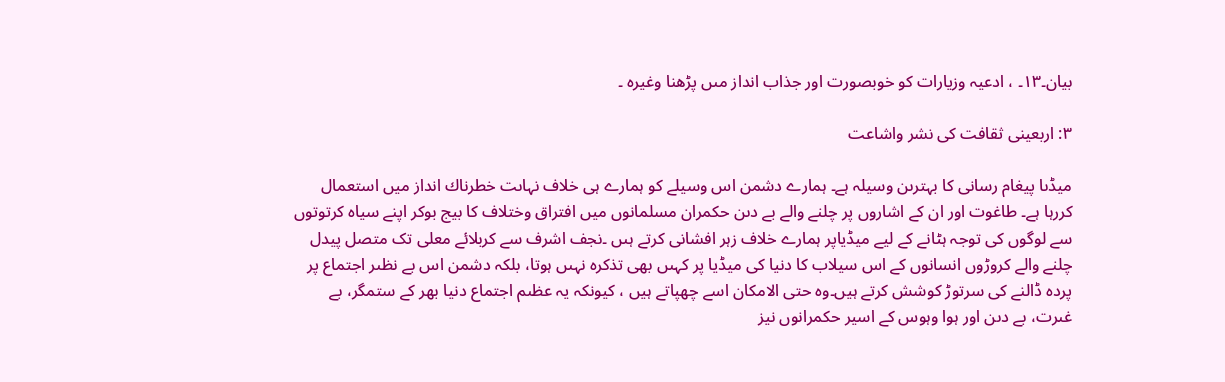بیان۔۱۳۔ ، ادعیہ وزیارات كو خوبصورت اور جذاب انداز مىں پڑھنا وغیرہ ۔

۳: اربعینى ثقافت كی نشر واشاعت

میڈىا پیغام رسانى كا بہترىن وسیلہ ہے۔ ہمارے دشمن اس وسیلے كو ہمارے ہى خلاف نہاىت خطرناك انداز میں استعمال كررہا ہے۔ طاغوت اور ان كے اشاروں پر چلنے والے بے دىن حكمران مسلمانوں میں افتراق وختلاف كا بیج بوكر اپنے سیاہ كرتوتوں سے لوگوں كى توجہ ہٹانے كے لیے میڈیاپر ہمارے خلاف زہر افشانى كرتے ہىں ۔نجف اشرف سے كربلائے معلى تک متصل پیدل چلنے والے كروڑوں انسانوں كے اس سیلاب کا دنیا كى میڈیا پر كہىں بھى تذكرہ نہىں ہوتا، بلكہ دشمن اس بے نظىر اجتماع پر پردہ ڈالنے كی سرتوڑ كوشش كرتے ہیں۔وہ حتی الامكان اسے چھپاتے ہیں ، كیونكہ یہ عظىم اجتماع دنیا بھر كے ستمگر، بے غىرت، بے دىن اور ہوا وہوس كے اسیر حكمرانوں نیز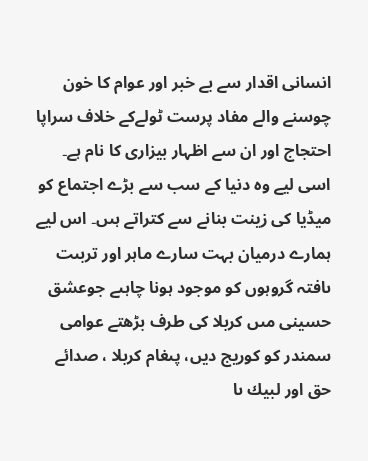انسانى اقدار سے بے خبر اور عوام كا خون چوسنے والے مفاد پرست ٹولےكے خلاف سراپا احتجاج اور ان سے اظہار بیزارى كا نام ہے۔ اسی لیے وہ دنیا كے سب سے بڑے اجتماع كو میڈیا كى زینت بنانے سے كتراتے ہىں۔ اس لیے ہمارے درمیان بہت سارے ماہر اور تربىت ىافتہ گروہوں کو موجود ہونا چاہىے جوعشق حسینی مىں كربلا كى طرف بڑھتے عوامى سمندر کو كوریج دیں، پىغام كربلا ، صدائے حق اور لبیك ىا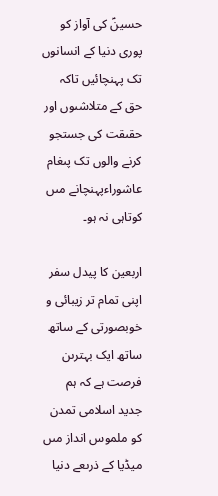حسینؑ كى آواز كو پورى دنیا كے انسانوں تک پہنچائیں تاكہ حق كے متلاشىوں اور حقىقت كى جستجو كرنے والوں تک پىغام عاشوراءپہنچانے مىں كوتاہى نہ ہو۔

اربعین کا پیدل سفر اپنی تمام تر زیبائى و خوبصورتى كے ساتھ ساتھ ایک بہترىن فرصت ہے كہ ہم جدید اسلامى تمدن كو ملموس انداز مىں میڈیا كے ذرىعے دنیا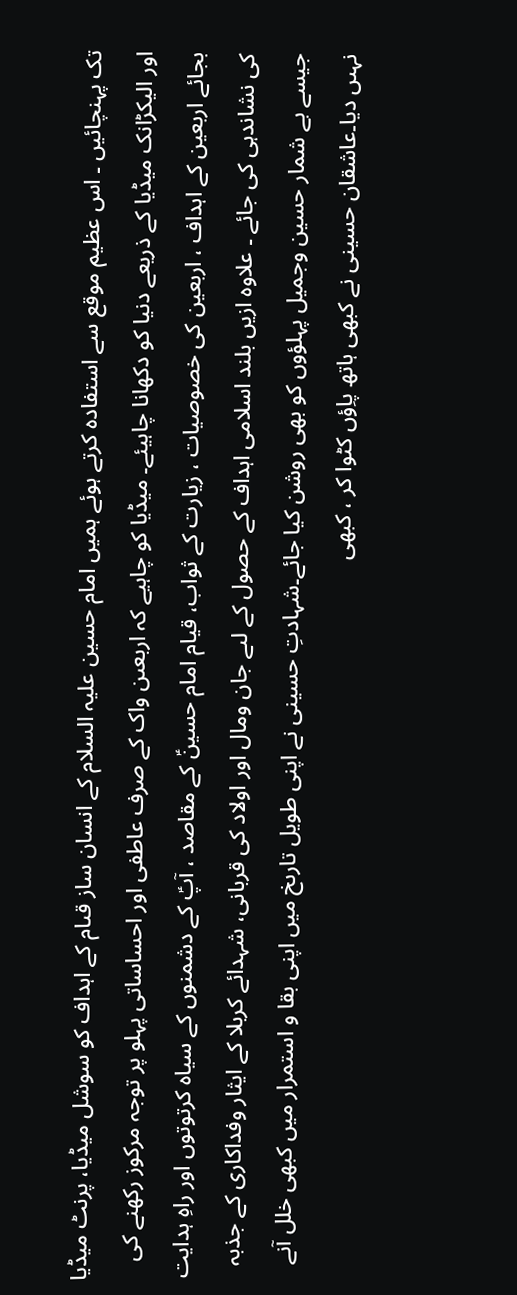تک پہنچائیں ۔ اس عظیم موقع سے استفادہ كرتے ہوئے ہمیں امام حسین علیہ السلام كے انسان ساز قىام كے اہداف كو سوشل میڈیا، پرنٹ میڈیا اور الیکڑانک میڈیا كے ذریعے دنیا كو دكھانا چاہیئے۔ میڈیا کو چاہیے کہ اربعىن واک كے صرف عاطفى اور احساساتى پہلو پر توجہ مركوز ركھنے كى بجائے اربعین کے اہداف ، اربعین كى خصوصیات ، زیارت كے ثواب، قیام امام حسینؑ كے مقاصد ، آپؑ كے دشمنوں كے سیاہ كرتوتوں اور راہِ ہدایت كى نشاندہی کی جائے ۔ علاوہ ازیں بلند اسلامی اہداف كے حصول كے لىے جان ومال اور اولاد كى قربانى، شہدائے كربلا كے ایثار وفداكارى كے جذبہ جیسے بے شمار حسین وجمیل پہلؤوں كو بھى روشن كیا جائے۔شہادتِ حسینى نے اپنی طویل تارىخ میں اپنی بقا و استمرار میں كبھى خلل آنے نہىں دیا۔عاشقان حسینی نے كبھى ہاتھ پاِؤں كٹوا كر ، كبھى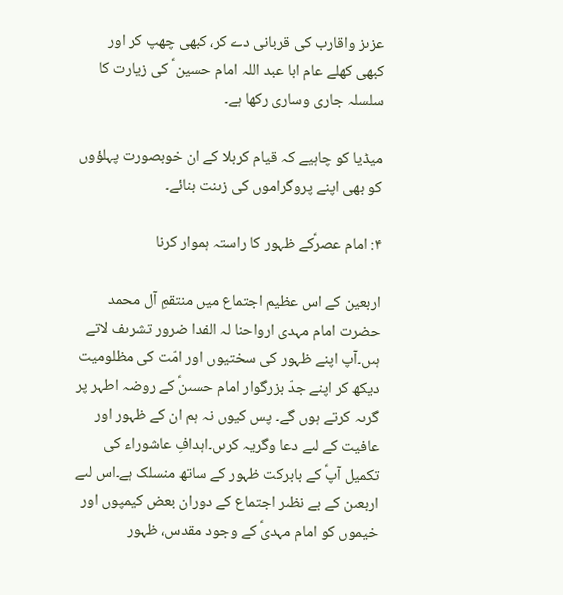عزىز واقارب كى قربانى دے كر، كبھى چھپ كر اور كبھى كھلے عام ابا عبد اللہ امام حسین ؑ كى زیارت كا سلسلہ جارى وسارى رکھا ہے۔

میڈیا کو چاہیے کہ قیام کربلا کے ان خوبصورت پہلؤوں كو بھى اپنے پروگراموں كى زىنت بنائے۔

۴: امام عصرؑكے ظہور كا راستہ ہموار كرنا

اربعین كے اس عظیم اجتماع میں منتقمِ آل محمد حضرت امام مہدى ارواحنا لہ الفدا ضرور تشرىف لاتے ہىں۔آپ اپنے ظہور کی سختیوں اور امّت كى مظلومیت دیكھ كر اپنے جدّ بزرگوار امام حسىنؑ كے روضہ اطہر پر گرىہ كرتے ہوں گے۔ پس كیوں نہ ہم ان كے ظہور اور عافیت كے لىے دعا وگریہ كرىں۔اہدافِ عاشوراء كی تکمیل آپؑ كے بابركت ظہور كے ساتھ منسلک ہے۔اس لىے اربعىن كے بے نظىر اجتماع كے دوران بعض کیمپوں اور خیموں كو امام مہدىؑ كے وجود مقدس، ظہور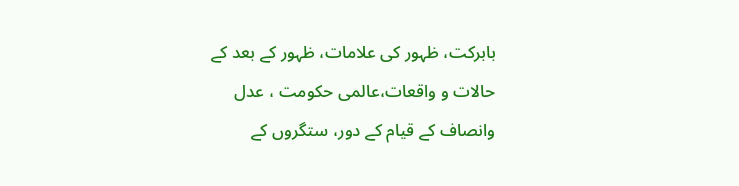بابركت، ظہور کی علامات، ظہور كے بعد كے حالات و واقعات،عالمی حكومت ، عدل وانصاف كے قیام كے دور، ستگروں كے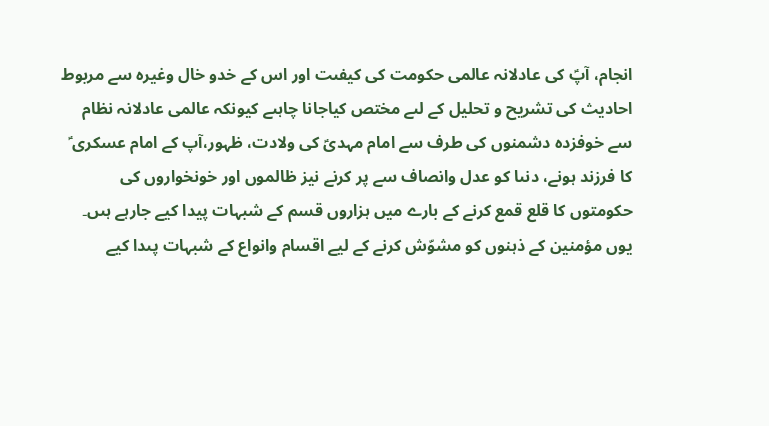انجام، آپؑ كى عادلانہ عالمی حكومت كى كیفىت اور اس کے خدو خال وغیرہ سے مربوط احادیث كى تشریح و تحلیل كے لىے مختص كیاجانا چاہىے كیونكہ عالمى عادلانہ نظام سے خوفزدہ دشمنوں كى طرف سے امام مہدىؑ كى ولادت، ظہور،آپ کے امام عسكرى ؑ كا فرزند ہونے، دنىا كو عدل وانصاف سے پر کرنے نیز ظالموں اور خونخواروں كى حكومتوں كا قلع قمع کرنے كے بارے میں ہزاروں قسم كے شبہات پیدا کیے جارہے ہىں۔ یوں مؤمنین كے ذہنوں كو مشوّش کرنے کے لیے اقسام وانواع كے شبہات پىدا كیے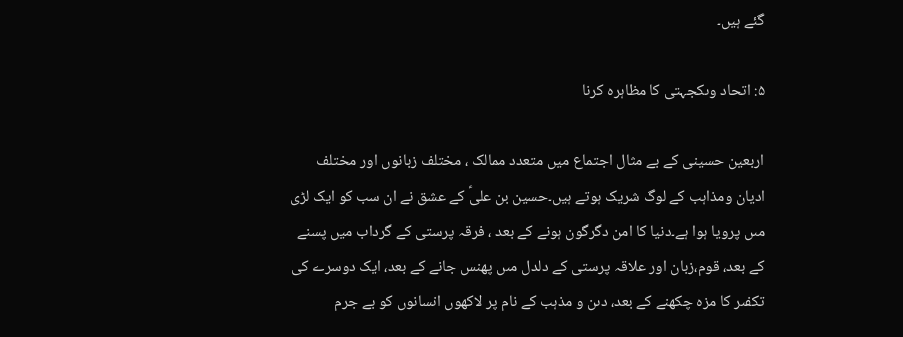گئے ہیں۔

۵: اتحاد وىكجہتى كا مظاہرہ كرنا

اربعین حسینى كے بے مثال اجتماع میں متعدد ممالک ، مختلف زبانوں اور مختلف ادیان ومذاہب كے لوگ شریک ہوتے ہیں۔حسین بن علىؑ کے عشق نے ان سب کو ایک لڑی مىں پرویا ہوا ہے۔دنیا كا امن دگرگون ہونے كے بعد ، فرقہ پرستى كے گرداب میں پسنے کے بعد، قوم،زبان اور علاقہ پرستى كے دلدل مىں پھنس جانے كے بعد، ایک دوسرے كى تكفىر کا مزہ چکھنے كے بعد، دىن و مذہب كے نام پر لاكھوں انسانوں كو بے جرم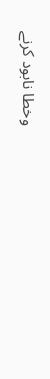وخطا نابود كرنے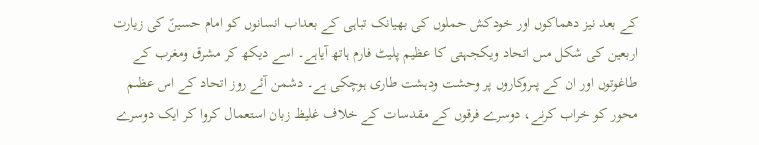كے بعد نیز دھماكوں اور خودكش حملوں كی بھیانک تباہى كے بعداب انسانوں كو امام حسینؑ كى زیارت اربعین كى شكل مىں اتحاد ویکجہتى كا عظیم پلیٹ فارم ہاتھ آیاہے۔ اسے دیکھ كر مشرق ومغرب كے طاغوتوں اور ان كے پىروكاروں پر وحشت ودہشت طارى ہوچكى ہے۔ دشمن آئے روز اتحاد كے اس عظىم محور كو خراب كرنے، دوسرے فرقوں كے مقدسات كے خلاف غلیظ زبان استعمال كروا كر ایک دوسرے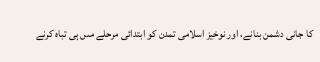كا جانى دشمن بنانے، اور نوخیز اسلامی تمدن كو ابتدائى مرحلے مىں ہى تباہ كرنے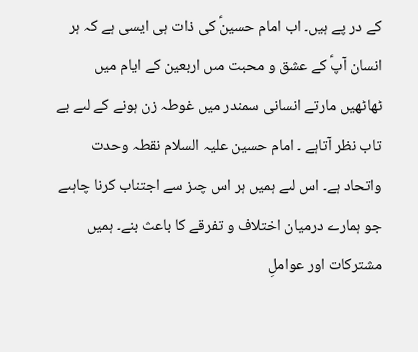كے در پے ہیں۔ اب امام حسینؑ كى ذات ہى ایسى ہے كہ ہر انسان آپؑ كے عشق و محبت مىں اربعین كے ایام میں ٹھاٹھیں مارتے انسانى سمندر میں غوطہ زن ہونے كے لىے بے تاب نظر آتاہے ۔ امام حسین علیہ السلام نقطہ وحدت واتحاد ہے۔ اس لىے ہمیں ہر اس چىز سے اجتناب كرنا چاہىے جو ہمارے درمیان اختلاف و تفرقے كا باعث بنے۔ ہمیں مشتركات اور عواملِ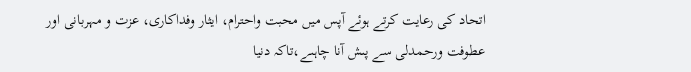اتحاد كى رعایت كرتے ہوئے آپس میں محبت واحترام، ایثار وفداكارى، عزت و مہربانى اور عطوفت ورحمدلى سے پىش آنا چاہىے،تاكہ دنیا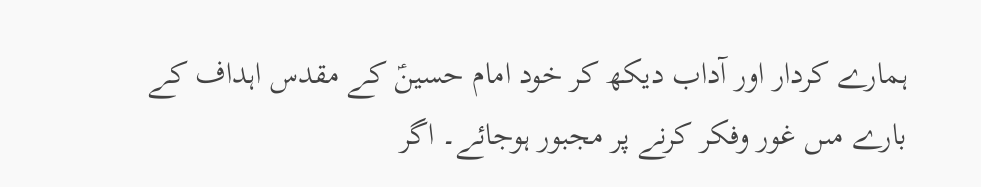ہمارے کردار اور آداب دیكھ كر خود امام حسینؑ كے مقدس اہداف كے بارے مىں غور وفكر كرنے پر مجبور ہوجائے۔ اگر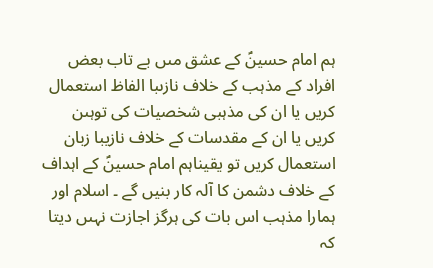ہم امام حسینؑ كے عشق مىں بے تاب بعض افراد كے مذہب كے خلاف نازىبا الفاظ استعمال كریں یا ان كى مذہبى شخصیات كى توہىن كریں یا ان کے مقدسات كے خلاف نازیبا زبان استعمال كریں تو یقیناہم امام حسینؑ كے اہداف كے خلاف دشمن كا آلہ كار بنیں گے ۔ اسلام اور ہمارا مذہب اس بات كى ہرگز اجازت نہىں دیتا كہ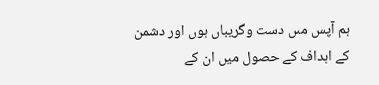ہم آپس مىں دست وگریباں ہوں اور دشمن كے اہداف كے حصول میں ان كے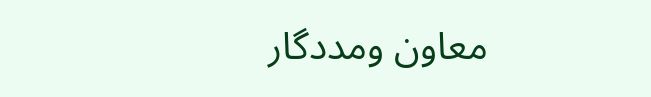معاون ومددگار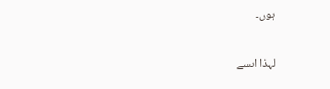ہوں۔

لہذا اىسے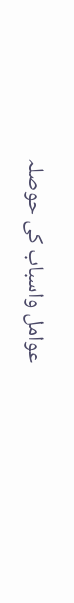عوامل واسباب كى حوصلہ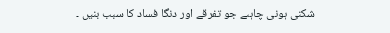شكنى ہونى چاہىے جو تفرقے اور دنگا فساد كا سبب بنیں ۔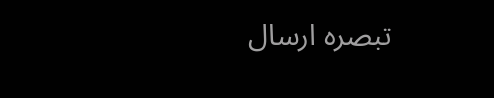تبصرہ ارسال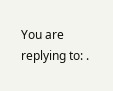You are replying to: .